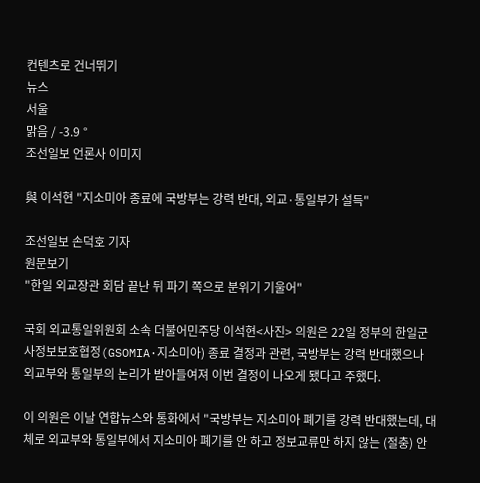컨텐츠로 건너뛰기
뉴스
서울
맑음 / -3.9 °
조선일보 언론사 이미지

與 이석현 "지소미아 종료에 국방부는 강력 반대, 외교·통일부가 설득"

조선일보 손덕호 기자
원문보기
"한일 외교장관 회담 끝난 뒤 파기 쪽으로 분위기 기울어"

국회 외교통일위원회 소속 더불어민주당 이석현<사진> 의원은 22일 정부의 한일군사정보보호협정(GSOMIA·지소미아) 종료 결정과 관련, 국방부는 강력 반대했으나 외교부와 통일부의 논리가 받아들여져 이번 결정이 나오게 됐다고 주했다.

이 의원은 이날 연합뉴스와 통화에서 "국방부는 지소미아 폐기를 강력 반대했는데, 대체로 외교부와 통일부에서 지소미아 폐기를 안 하고 정보교류만 하지 않는 (절충) 안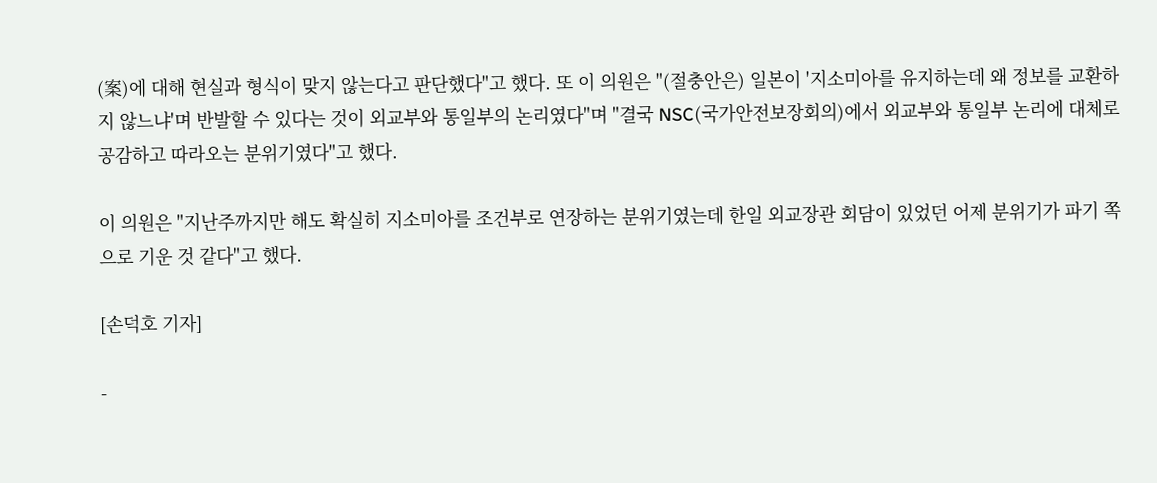(案)에 대해 현실과 형식이 맞지 않는다고 판단했다"고 했다. 또 이 의원은 "(절충안은) 일본이 '지소미아를 유지하는데 왜 정보를 교환하지 않느냐'며 반발할 수 있다는 것이 외교부와 통일부의 논리였다"며 "결국 NSC(국가안전보장회의)에서 외교부와 통일부 논리에 대체로 공감하고 따라오는 분위기였다"고 했다.

이 의원은 "지난주까지만 해도 확실히 지소미아를 조건부로 연장하는 분위기였는데 한일 외교장관 회담이 있었던 어제 분위기가 파기 쪽으로 기운 것 같다"고 했다.

[손덕호 기자]

-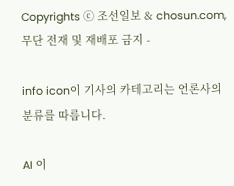Copyrights ⓒ 조선일보 & chosun.com, 무단 전재 및 재배포 금지 -

info icon이 기사의 카테고리는 언론사의 분류를 따릅니다.

AI 이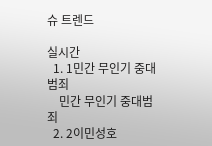슈 트렌드

실시간
  1. 1민간 무인기 중대범죄
    민간 무인기 중대범죄
  2. 2이민성호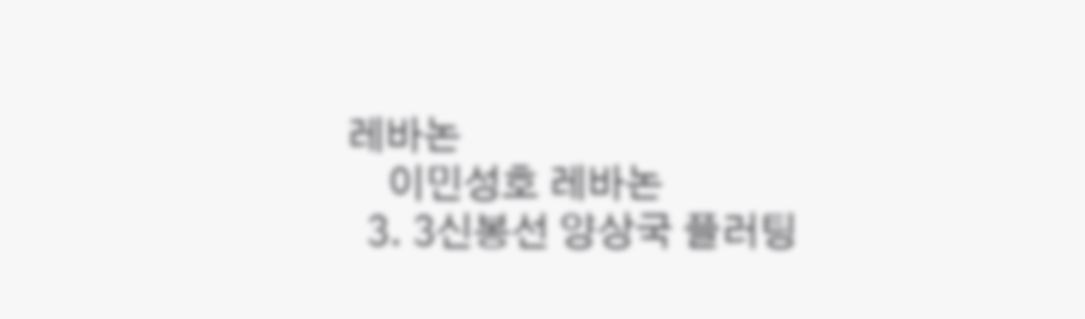레바논
    이민성호 레바논
  3. 3신봉선 양상국 플러팅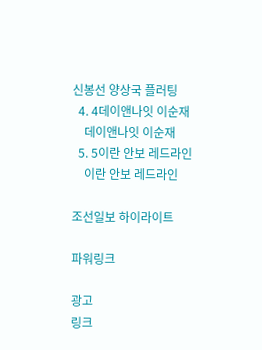신봉선 양상국 플러팅
  4. 4데이앤나잇 이순재
    데이앤나잇 이순재
  5. 5이란 안보 레드라인
    이란 안보 레드라인

조선일보 하이라이트

파워링크

광고
링크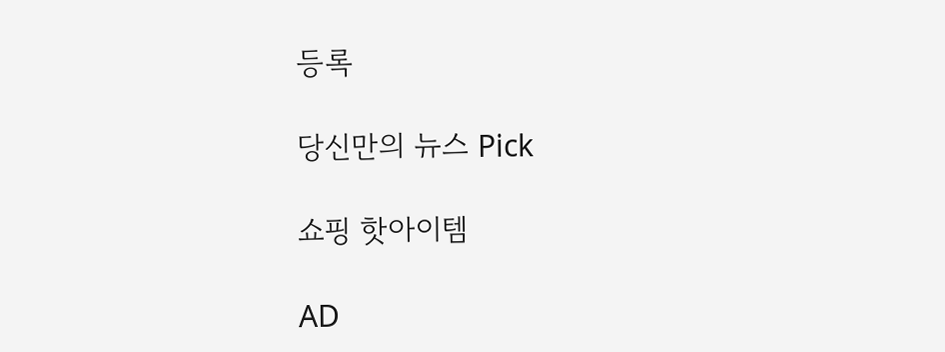등록

당신만의 뉴스 Pick

쇼핑 핫아이템

AD